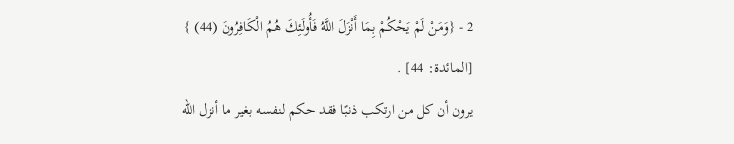2 - {وَمَنْ لَمْ يَحْكُمْ بِمَا أَنْزَلَ اللَّهُ فَأُولَئِكَ هُمُ الْكَافِرُونَ (44) } [المائدة: 44] .
يرون أن كل من ارتكب ذنبًا فقد حكم لنفسه بغير ما أنزل الله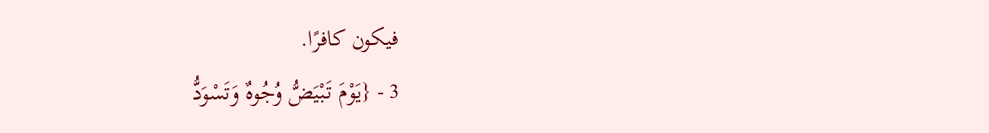فيكون كافرًا.
3 - {يَوْمَ تَبْيَضُّ وُجُوهٌ وَتَسْوَدُّ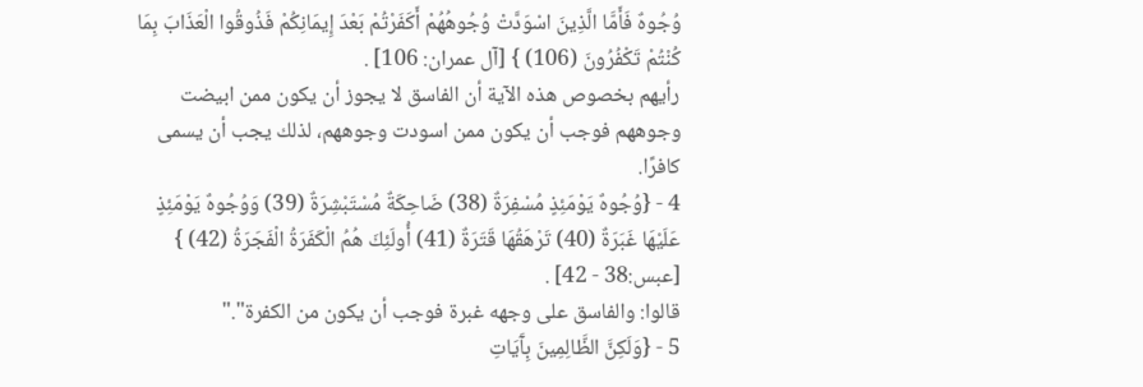وُجُوهٌ فَأَمَّا الَّذِينَ اسْوَدَّتْ وُجُوهُهُمْ أَكَفَرْتُمْ بَعْدَ إِيمَانِكُمْ فَذُوقُوا الْعَذَابَ بِمَا كُنْتُمْ تَكْفُرُونَ (106) } [آل عمران: 106] .
رأيهم بخصوص هذه الآية أن الفاسق لا يجوز أن يكون ممن ابيضت وجوههم فوجب أن يكون ممن اسودت وجوههم، لذلك يجب أن يسمى كافرًا.
4 - {وُجُوهٌ يَوْمَئِذٍ مُسْفِرَةٌ (38) ضَاحِكَةٌ مُسْتَبْشِرَةٌ (39) وَوُجُوهٌ يَوْمَئِذٍ عَلَيْهَا غَبَرَةٌ (40) تَرْهَقُهَا قَتَرَةٌ (41) أُولَئِكَ هُمُ الْكَفَرَةُ الْفَجَرَةُ (42) } [عبس:38 - 42] .
قالوا: والفاسق على وجهه غبرة فوجب أن يكون من الكفرة"."
5 - {وَلَكِنَّ الظَّالِمِينَ بِآَيَاتِ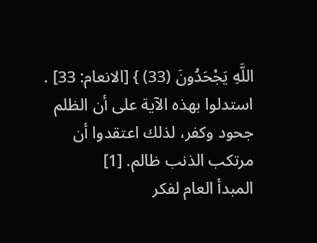اللَّهِ يَجْحَدُونَ (33) } [الانعام: 33] .
استدلوا بهذه الآية على أن الظلم جحود وكفر، لذلك اعتقدوا أن مرتكب الذنب ظالم. [1]
المبدأ العام لفكر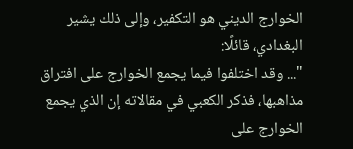الخوارج الديني هو التكفير، وإلى ذلك يشير البغدادي، قائلًا:
"... وقد اختلفوا فيما يجمع الخوارج على افتراق مذاهبها، فذكر الكعبي في مقالاته إن الذي يجمع الخوارج على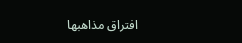افتراق مذاهبها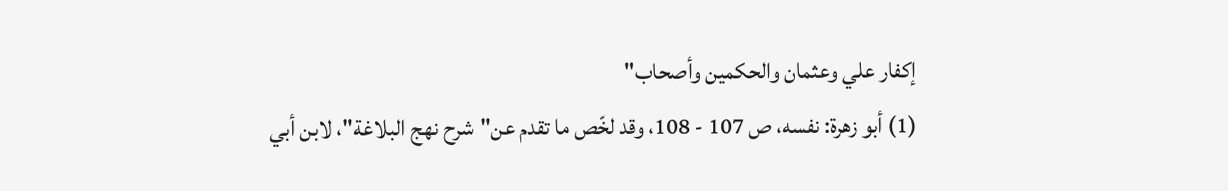إكفار علي وعثمان والحكمين وأصحاب"
(1) أبو زهرة: نفسه، ص 107 - 108، وقد لخّص ما تقدم عن"شرح نهج البلاغة"، لابن أبي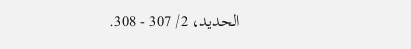الحديد، 2/ 307 - 308.